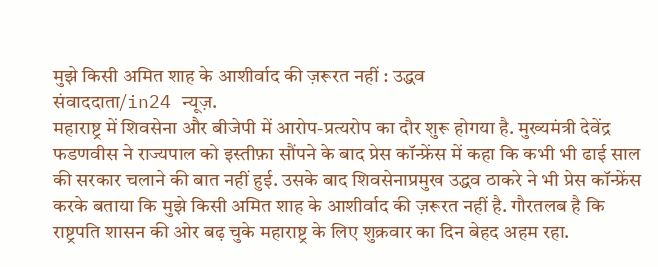मुझे किसी अमित शाह के आशीर्वाद की ज़रूरत नहीं : उद्धव
संवाददाता/in24 न्यूज़.
महाराष्ट्र में शिवसेना और बीजेपी में आरोप-प्रत्यरोप का दौर शुरू होगया है. मुख्यमंत्री देवेंद्र फडणवीस ने राज्यपाल को इस्तीफ़ा सौंपने के बाद प्रेस कॉन्फ्रेंस में कहा कि कभी भी ढाई साल की सरकार चलाने की बात नहीं हुई. उसके बाद शिवसेनाप्रमुख उद्धव ठाकरे ने भी प्रेस कॉन्फ्रेंस करके बताया कि मुझे किसी अमित शाह के आशीर्वाद की ज़रूरत नहीं है. गौरतलब है कि राष्ट्रपति शासन की ओर बढ़ चुके महाराष्ट्र के लिए शुक्रवार का दिन बेहद अहम रहा.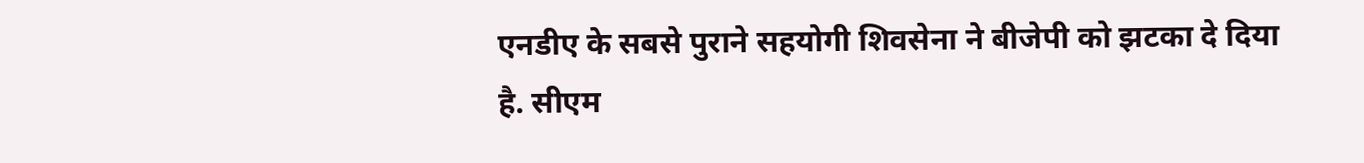एनडीए के सबसे पुराने सहयोगी शिवसेना ने बीजेपी को झटका दे दिया है. सीएम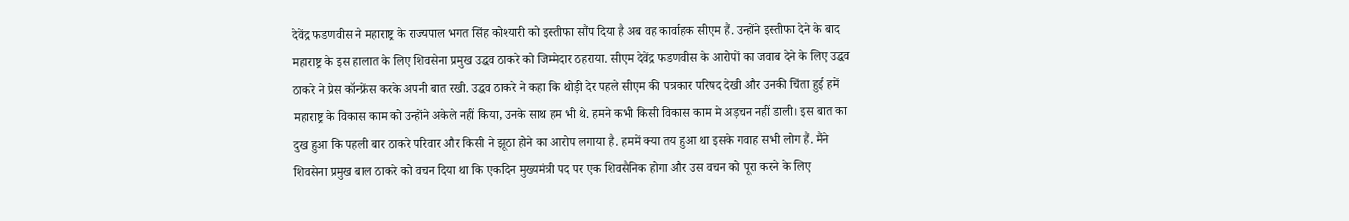देवेंद्र फडणवीस ने महाराष्ट्र के राज्यपाल भगत सिंह कोश्यारी को इस्तीफा सौंप दिया है अब वह कार्वाहक सीएम हैं. उन्होंने इस्तीफा देने के बाद महाराष्ट्र के इस हालात के लिए शिवसेना प्रमुख उद्धव ठाकरे को जिम्मेदार ठहराया. सीएम देवेंद्र फडणवीस के आरोपों का जवाब देने के लिए उद्धव ठाकरे ने प्रेस कॉन्फ्रेंस करके अपनी बात रखी. उद्धव ठाकरे ने कहा कि थोड़ी देर पहले सीएम की पत्रकार परिषद देखी और उनकी चिंता हुई हमें महाराष्ट्र के विकास काम को उन्होंने अकेले नहीं किया, उनके साथ हम भी थे. हमने कभी किसी विकास काम मे अड़चन नहीं डाली। इस बात का दुख हुआ कि पहली बार ठाकरे परिवार और किसी ने झूठा होने का आरोप लगाया है. हममें क्या तय हुआ था इसके गवाह सभी लोग हैं. मैंने शिवसेना प्रमुख बाल ठाकरे को वचन दिया था कि एकदिन मुख्यमंत्री पद पर एक शिवसैनिक होगा और उस वचन को पूरा करने के लिए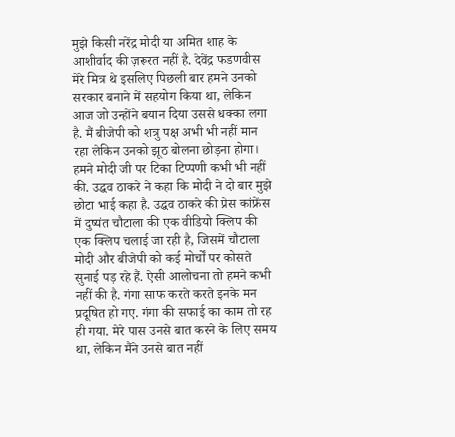मुझे किसी नरेंद्र मोदी या अमित शाह के आशीर्वाद की ज़रूरत नहीं है. देवेंद्र फडणवीस मेरे मित्र थे इसलिए पिछली बार हमने उनको सरकार बनाने में सहयोग किया था, लेकिन आज जो उन्होंने बयान दिया उससे धक्का लगा है. मैं बीजेपी को शत्रु पक्ष अभी भी नहीं मान रहा लेकिन उनको झूठ बोलना छोड़ना होगा। हमने मोदी जी पर टिका टिप्पणी कभी भी नहीं की. उद्धव ठाकरे ने कहा कि मोदी ने दो बार मुझे छोटा भाई कहा है. उद्धव ठाकरे की प्रेस कांफ्रेंस में दुष्यंत चौटाला की एक वीडियो क्लिप की एक क्लिप चलाई जा रही है, जिसमें चौटाला मोदी और बीजेपी को कई मोर्चों पर कोसते सुनाई पड़ रहे हैं. ऐसी आलोचना तो हमने कभी नहीं की है. गंगा साफ करते करते इनके मन प्रदूषित हो गए. गंगा की सफाई का काम तो रह ही गया. मेरे पास उनसे बात करने के लिए समय था, लेकिन मैंने उनसे बात नहीं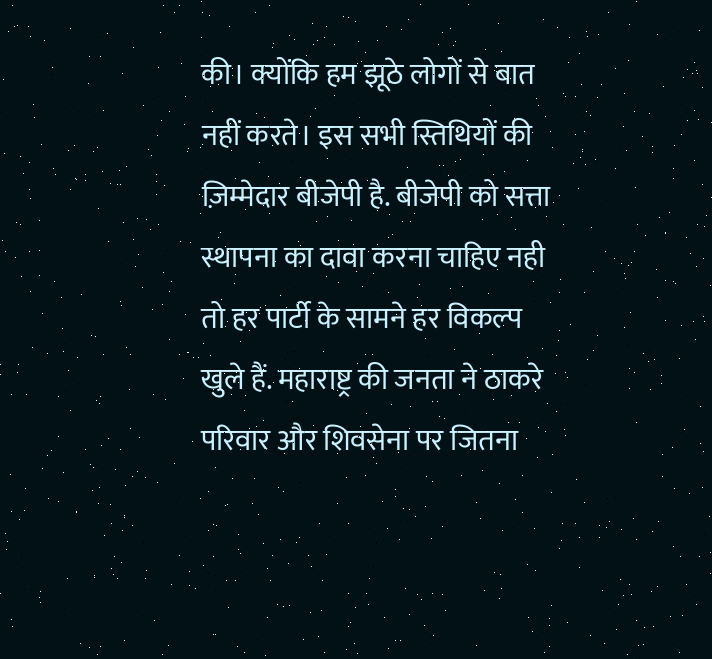की। क्योंकि हम झूठे लोगों से बात नहीं करते। इस सभी स्तिथियों की ज़िम्मेदार बीजेपी है. बीजेपी को सत्ता स्थापना का दावा करना चाहिए नही तो हर पार्टी के सामने हर विकल्प खुले हैं. महाराष्ट्र की जनता ने ठाकरे परिवार और शिवसेना पर जितना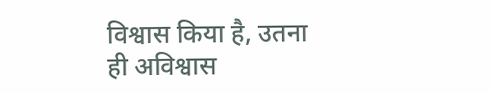विश्वास किया है, उतना ही अविश्वास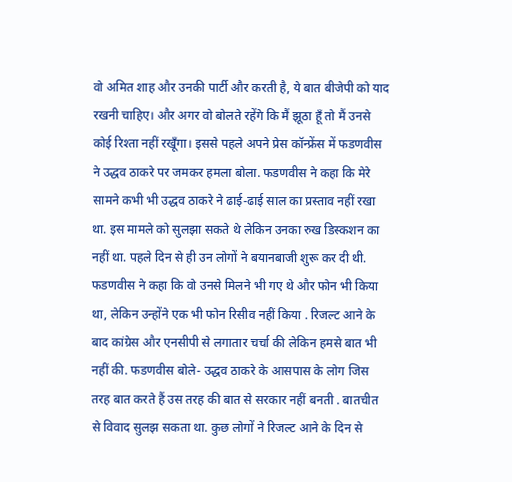वो अमित शाह और उनकी पार्टी और करती है, ये बात बीजेपी को याद रखनी चाहिए। और अगर वो बोलते रहेंगे कि मैं झूठा हूँ तो मैं उनसे कोई रिश्ता नहीं रखूँगा। इससे पहले अपने प्रेस कॉन्फ्रेंस में फडणवीस ने उद्धव ठाकरे पर जमकर हमला बोला. फडणवीस ने कहा कि मेरे सामने कभी भी उद्धव ठाकरे ने ढाई-ढाई साल का प्रस्ताव नहीं रखा था. इस मामले को सुलझा सकते थे लेकिन उनका रुख डिस्कशन का नहीं था. पहले दिन से ही उन लोगों ने बयानबाजी शुरू कर दी थी. फडणवीस ने कहा कि वो उनसे मिलने भी गए थे और फोन भी किया था, लेकिन उन्होंने एक भी फोन रिसीव नहीं किया . रिजल्ट आने के बाद कांग्रेस और एनसीपी से लगातार चर्चा की लेकिन हमसे बात भी नहीं की. फडणवीस बोले- उद्धव ठाकरे के आसपास के लोग जिस तरह बात करते हैं उस तरह की बात से सरकार नहीं बनती . बातचीत से विवाद सुलझ सकता था. कुछ लोगों ने रिजल्ट आने के दिन से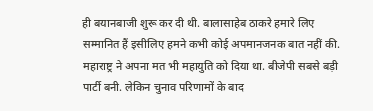ही बयानबाजी शुरू कर दी थी. बालासाहेब ठाकरे हमारे लिए सम्मानित हैं इसीलिए हमने कभी कोई अपमानजनक बात नहीं की. महाराष्ट्र ने अपना मत भी महायुति को दिया था. बीजेपी सबसे बड़ी पार्टी बनी. लेकिन चुनाव परिणामों के बाद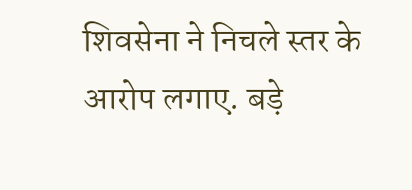शिवसेना ने निचले स्तर के आरोप लगाए. बड़े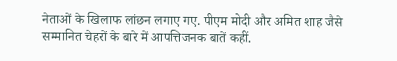नेताओं के खिलाफ लांछन लगाए गए. पीएम मोदी और अमित शाह जैसे सम्मानित चेहरों के बारे में आपत्तिजनक बातें कहीं.